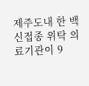제주도내 한 백신접종 위탁 의료기관이 9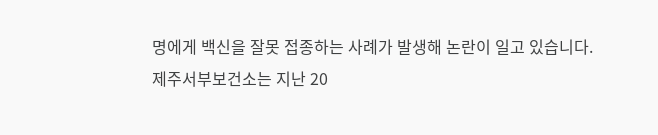명에게 백신을 잘못 접종하는 사례가 발생해 논란이 일고 있습니다.
제주서부보건소는 지난 20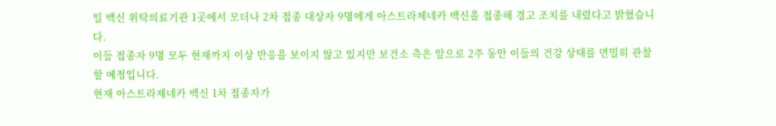일 백신 위탁의료기관 1곳에서 모더나 2차 접종 대상자 9명에게 아스트라제네카 백신을 접종해 경고 조치를 내렸다고 밝혔습니다.
이들 접종자 9명 모두 현재까지 이상 반응을 보이지 않고 있지만 보건소 측은 앞으로 2주 동안 이들의 건강 상태를 면밀히 관찰할 예정입니다.
현재 아스트라제네카 백신 1차 접종자가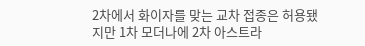2차에서 화이자를 맞는 교차 접종은 허용됐지만 1차 모더나에 2차 아스트라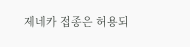제네카 접종은 허용되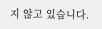지 않고 있습니다.